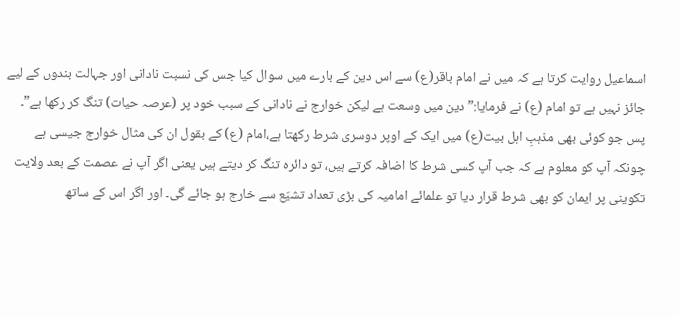اسماعيل روایت کرتا ہے کہ ميں نے امام باقر(ع) سے اس دين کے بارے ميں سوال کيا جس کی نسبت نادانی اور جہالت بندوں کے ليے جائز نہيں ہے تو امام (ع) نے فرمايا:”دين ميں وسعت ہے ليکن خوارج نے نادانی کے سبب خود پر (عرصہ حيات) تنگ کر رکھا ہے”۔ پس جو کوئی بھی مذہبِ اہل بيت(ع) ميں ايک کے اوپر دوسری شرط رکھتا ہے،امام (ع) کے بقول ان کی مثال خوارج جیسی ہے چونکہ آپ کو معلوم ہے کہ جب آپ کسی شرط کا اضافہ کرتے ہيں، تو دائرہ تنگ کر ديتے ہيں يعنی اگر آپ نے عصمت کے بعد ولايت تکوينی پر ايمان کو بھی شرط قرار ديا تو علمائے اماميہ کی بڑی تعداد تشيّع سے خارج ہو جائے گی۔ اور اگر اس کے ساتھ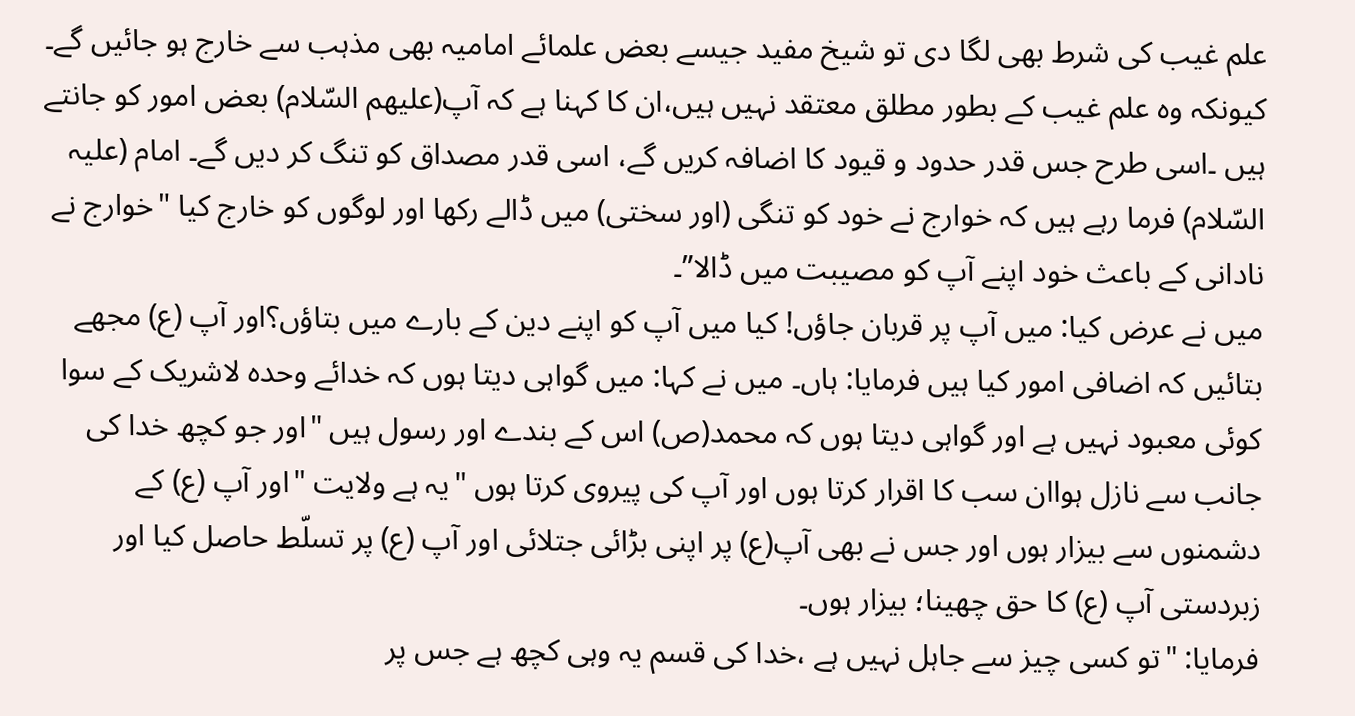علم غيب کی شرط بھی لگا دی تو شيخ مفيد جيسے بعض علمائے اماميہ بھی مذہب سے خارج ہو جائيں گے۔ کيونکہ وہ علم غيب کے بطور مطلق معتقد نہيں ہيں،ان کا کہنا ہے کہ آپ(علیھم السّلام) بعض امور کو جانتے ہيں ۔اسی طرح جس قدر حدود و قيود کا اضافہ کريں گے، اسی قدر مصداق کو تنگ کر ديں گے۔ امام (عليہ السّلام) فرما رہے ہيں کہ خوارج نے خود کو تنگی (اور سختی) ميں ڈالے رکھا اور لوگوں کو خارج کيا "خوارج نے نادانی کے باعث خود اپنے آپ کو مصيبت ميں ڈالا”۔
ميں نے عرض کيا: ميں آپ پر قربان جاؤں! کيا ميں آپ کو اپنے دين کے بارے ميں بتاؤں؟اور آپ (ع) مجھے بتائيں کہ اضافی امور کيا ہيں فرمايا: ہاں۔ ميں نے کہا: ميں گواہی ديتا ہوں کہ خدائے وحدہ لاشريک کے سوا کوئی معبود نہيں ہے اور گواہی ديتا ہوں کہ محمد(ص) اس کے بندے اور رسول ہيں "اور جو کچھ خدا کی جانب سے نازل ہواان سب کا اقرار کرتا ہوں اور آپ کی پيروی کرتا ہوں "يہ ہے ولايت "اور آپ (ع) کے دشمنوں سے بيزار ہوں اور جس نے بھی آپ(ع) پر اپنی بڑائی جتلائی اور آپ (ع) پر تسلّط حاصل کيا اور زبردستی آپ (ع) کا حق چھينا؛ بيزار ہوں۔
فرمايا: "تو کسی چيز سے جاہل نہيں ہے ،خدا کی قسم يہ وہی کچھ ہے جس پر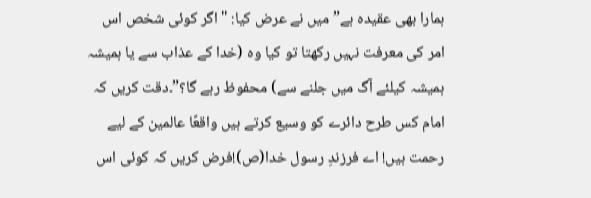ہمارا بھی عقيدہ ہے” ميں نے عرض کيا: "اگر کوئی شخص اس امر کی معرفت نہيں رکھتا تو کيا وہ (خدا کے عذاب سے يا ہميشہ ہميشہ کيلئے آگ ميں جلنے سے) محفوظ رہے گا؟”۔دقت کريں کہ امام کس طرح دائرے کو وسيع کرتے ہيں واقعًا عالمين کے ليے رحمت ہيں! اے فرزندِ رسول خدا(ص)!فرض کريں کہ کوئی اس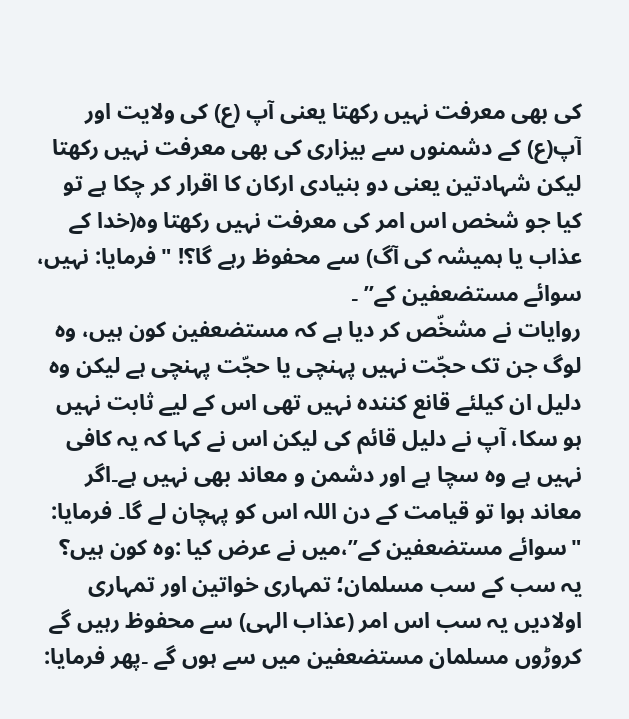کی بھی معرفت نہيں رکھتا يعنی آپ (ع) کی ولايت اور آپ(ع) کے دشمنوں سے بيزاری کی بھی معرفت نہيں رکھتا ليکن شہادتين يعنی دو بنيادی ارکان کا اقرار کر چکا ہے تو کيا جو شخص اس امر کی معرفت نہيں رکھتا وہ(خدا کے عذاب يا ہميشہ کی آگ) سے محفوظ رہے گا؟! "فرمايا: نہيں، سوائے مستضعفين کے” ۔
روايات نے مشخّص کر ديا ہے کہ مستضعفين کون ہيں، وہ لوگ جن تک حجّت نہيں پہنچی يا حجّت پہنچی ہے ليکن وہ دليل ان کيلئے قانع کنندہ نہيں تھی اس کے ليے ثابت نہيں ہو سکا، آپ نے دليل قائم کی ليکن اس نے کہا کہ يہ کافی نہيں ہے وہ سچا ہے اور دشمن و معاند بھی نہيں ہے۔اگر معاند ہوا تو قيامت کے دن اللہ اس کو پہچان لے گا۔ فرمايا: "سوائے مستضعفين کے”،ميں نے عرض کيا :وہ کون ہيں؟ يہ سب کے سب مسلمان؛ تمہاری خواتين اور تمہاری اولاديں يہ سب اس امر (عذاب الہی) سے محفوظ رہيں گے کروڑوں مسلمان مستضعفين ميں سے ہوں گے ۔پھر فرمايا: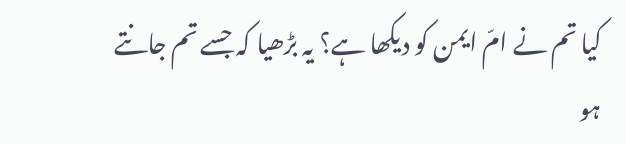کيا تم نے امّ ايمن کو ديکھا ہے؟ يہ بڑھيا کہ جسے تم جانتے ہو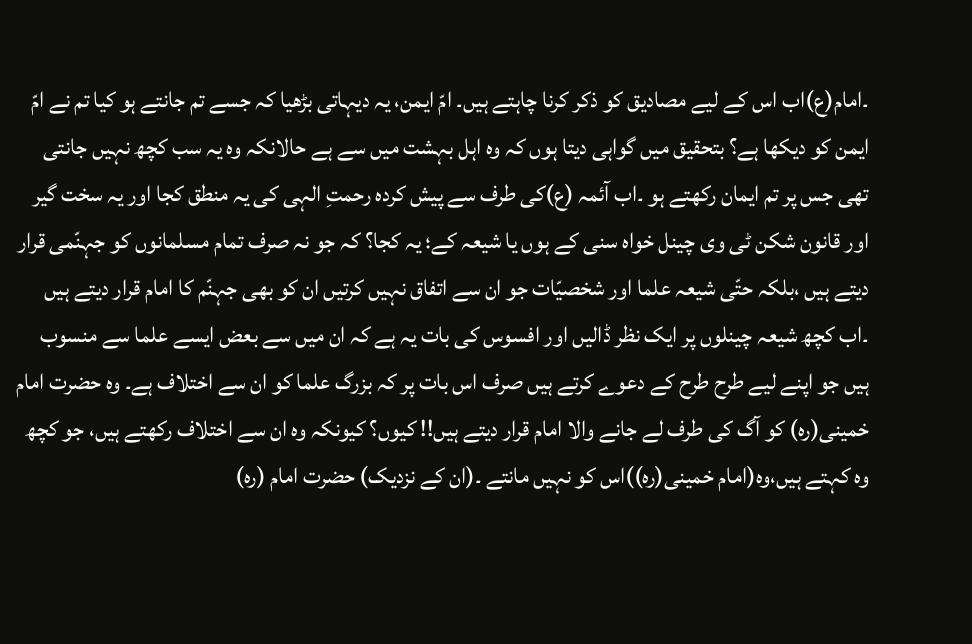۔امام(ع)اب اس کے ليے مصاديق کو ذکر کرنا چاہتے ہيں۔ امّ ايمن، يہ ديہاتی بڑھيا کہ جسے تم جانتے ہو کيا تم نے امّ ايمن کو ديکھا ہے؟ بتحقيق ميں گواہی ديتا ہوں کہ وہ اہل بہشت ميں سے ہے حالانکہ وہ يہ سب کچھ نہيں جانتی تھی جس پر تم ايمان رکھتے ہو ۔اب آئمہ (ع)کی طرف سے پيش کردہ رحمتِ الہی کی يہ منطق کجا اور يہ سخت گير اور قانون شکن ٹی وی چينل خواہ سنی کے ہوں يا شيعہ کے؛ يہ کجا؟ کہ جو نہ صرف تمام مسلمانوں کو جہنّمی قرار ديتے ہيں ،بلکہ حتّی شيعہ علما اور شخصيّات جو ان سے اتفاق نہيں کرتيں ان کو بھی جہنّم کا امام قرار ديتے ہيں ۔اب کچھ شيعہ چينلوں پر ايک نظر ڈاليں اور افسوس کی بات يہ ہے کہ ان ميں سے بعض ايسے علما سے منسوب ہيں جو اپنے ليے طرح طرح کے دعوے کرتے ہيں صرف اس بات پر کہ بزرگ علما کو ان سے اختلاف ہے۔ وہ حضرت امام خمینی(رہ) کو آگ کی طرف لے جانے والا امام قرار ديتے ہيں!! کيوں؟ کيونکہ وہ ان سے اختلاف رکھتے ہيں، جو کچھ وہ کہتے ہيں،وہ(امام خمينی(رہ))اس کو نہيں مانتے ۔(ان کے نزديک) حضرت امام (رہ)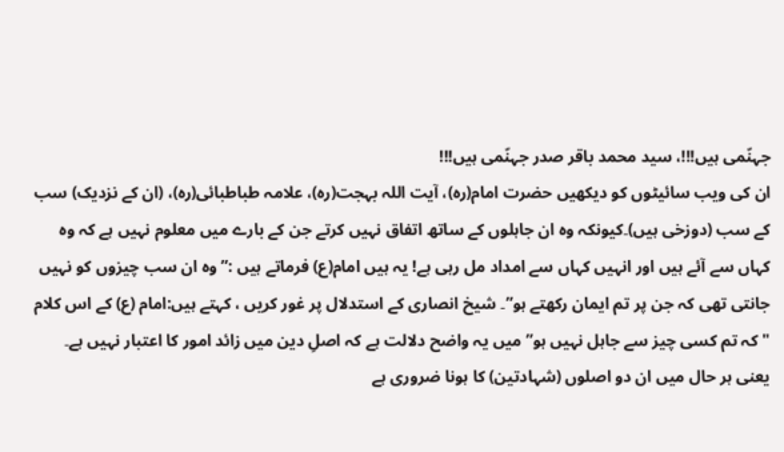جہنّمی ہيں!!!، سيد محمد باقر صدر جہنّمی ہيں!!!
ان کی ويب سائيٹوں کو ديکھيں حضرت امام(رہ)، آيت اللہ بہجت(رہ)، علامہ طباطبائی(رہ)، (ان کے نزديک) سب کے سب (دوزخی ہيں)۔کيونکہ وہ ان جاہلوں کے ساتھ اتفاق نہيں کرتے جن کے بارے ميں معلوم نہيں ہے کہ وہ کہاں سے آئے ہيں اور انہيں کہاں سے امداد مل رہی ہے! يہ ہيں امام(ع) فرماتے ہیں :” وہ ان سب چيزوں کو نہيں جانتی تھی کہ جن پر تم ايمان رکھتے ہو”۔ شيخ انصاری کے استدلال پر غور کريں ، کہتے ہيں:امام (ع) کے اس کلام "کہ تم کسی چيز سے جاہل نہيں ہو” ميں يہ واضح دلالت ہے کہ اصلِ دين ميں زائد امور کا اعتبار نہيں ہے۔ يعنی ہر حال ميں ان دو اصلوں (شہادتين) کا ہونا ضروری ہے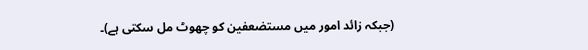(جبکہ زائد امور ميں مستضعفين کو چھوٹ مل سکتی ہے)۔